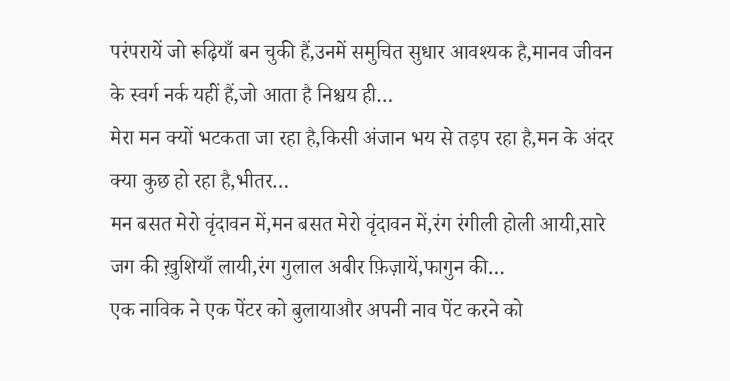परंपरायें जो रूढ़ियाँ बन चुकी हैं,उनमें समुचित सुधार आवश्यक है,मानव जीवन के स्वर्ग नर्क यहीं हैं,जो आता है निश्चय ही…
मेरा मन क्यों भटकता जा रहा है,किसी अंजान भय से तड़प रहा है,मन के अंदर क्या कुछ हो रहा है,भीतर…
मन बसत मेरो वृंदावन में,मन बसत मेरो वृंदावन में,रंग रंगीली होली आयी,सारे जग की ख़ुशियाँ लायी,रंग गुलाल अबीर फ़िज़ायें,फागुन की…
एक नाविक ने एक पेंटर को बुलायाऔर अपनी नाव पेंट करने को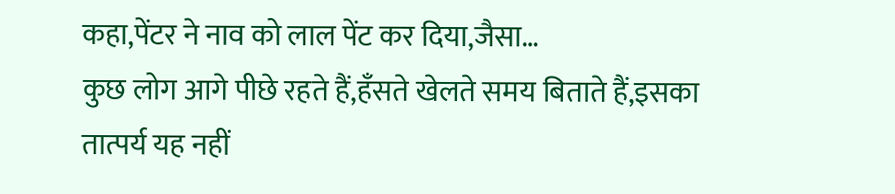कहा,पेंटर ने नाव को लाल पेंट कर दिया,जैसा…
कुछ लोग आगे पीछे रहते हैं,हँसते खेलते समय बिताते हैं,इसका तात्पर्य यह नहीं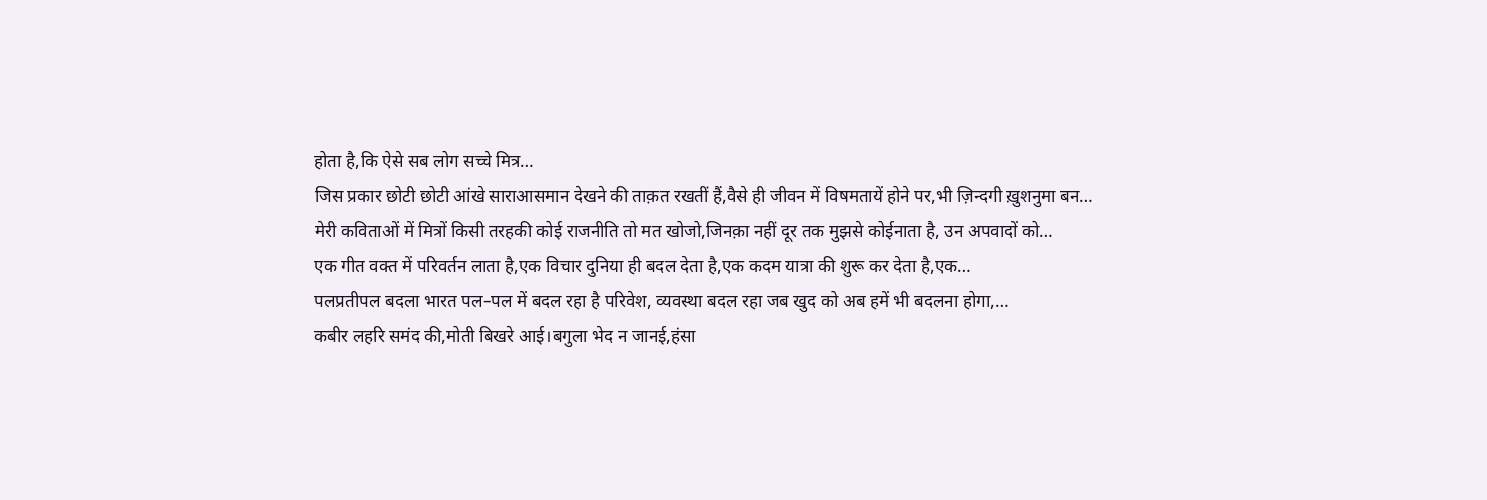होता है,कि ऐसे सब लोग सच्चे मित्र…
जिस प्रकार छोटी छोटी आंखे साराआसमान देखने की ताक़त रखतीं हैं,वैसे ही जीवन में विषमतायें होने पर,भी ज़िन्दगी ख़ुशनुमा बन…
मेरी कविताओं में मित्रों किसी तरहकी कोई राजनीति तो मत खोजो,जिनक़ा नहीं दूर तक मुझसे कोईनाता है, उन अपवादों को…
एक गीत वक्त में परिवर्तन लाता है,एक विचार दुनिया ही बदल देता है,एक कदम यात्रा की शुरू कर देता है,एक…
पलप्रतीपल बदला भारत पल–पल में बदल रहा है परिवेश, व्यवस्था बदल रहा जब खुद को अब हमें भी बदलना होगा,…
कबीर लहरि समंद की,मोती बिखरे आई।बगुला भेद न जानई,हंसा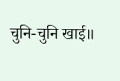चुनि-चुनि खाई॥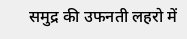समुद्र की उफनती लहरो में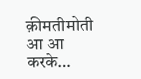क़ीमतीमोती आ आ करके…